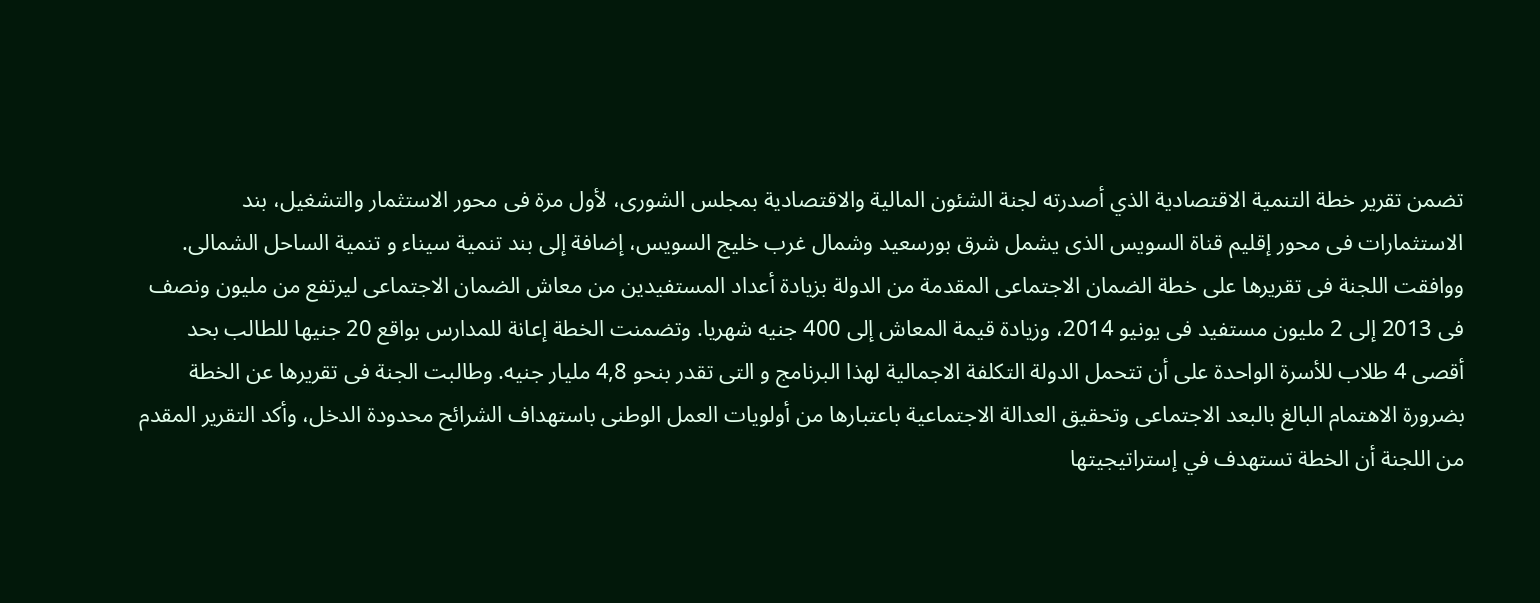تضمن تقرير خطة التنمية الاقتصادية الذي أصدرته لجنة الشئون المالية والاقتصادية بمجلس الشورى، لأول مرة فى محور الاستثمار والتشغيل، بند الاستثمارات فى محور إقليم قناة السويس الذى يشمل شرق بورسعيد وشمال غرب خليج السويس، إضافة إلى بند تنمية سيناء و تنمية الساحل الشمالى. ووافقت اللجنة فى تقريرها على خطة الضمان الاجتماعى المقدمة من الدولة بزيادة أعداد المستفيدين من معاش الضمان الاجتماعى ليرتفع من مليون ونصف فى 2013 إلى 2 مليون مستفيد فى يونيو 2014، وزيادة قيمة المعاش إلى 400 جنيه شهريا. وتضمنت الخطة إعانة للمدارس بواقع 20 جنيها للطالب بحد أقصى 4 طلاب للأسرة الواحدة على أن تتحمل الدولة التكلفة الاجمالية لهذا البرنامج و التى تقدر بنحو 4,8 مليار جنيه. وطالبت الجنة فى تقريرها عن الخطة بضرورة الاهتمام البالغ بالبعد الاجتماعى وتحقيق العدالة الاجتماعية باعتبارها من أولويات العمل الوطنى باستهداف الشرائح محدودة الدخل، وأكد التقرير المقدم من اللجنة أن الخطة تستهدف في إستراتيجيتها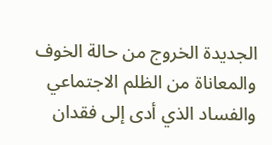الجديدة الخروج من حالة الخوف والمعاناة من الظلم الاجتماعي والفساد الذي أدى إلى فقدان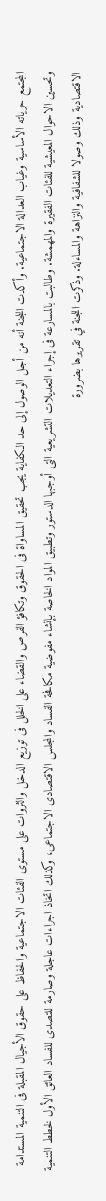المجتمع حرياته الأساسية وغياب العدالة الاجتماعية. وأكدت اللجنة أنه من أجل الوصول إلى حد الكفاية يجب تحقيق المساواة فى الحقوق وتكافؤ الفرص والقضاء على الخلل فى توزيع الدخل والثروات على مستوى الفئات الاجتماعية والحفاظ على حقوق الأجيال المقبلة فى التنمية المستدامة وتحسين الاحوال المعيشية للفئات الفقيرة والمهمشة. وطالبت بالمسارعة فى إجراء التعديلات التشريعية التى أوجبها الدستور وتطبيق المواد الخاصة بإنشاء مفوضية مكافحة الفساد والمجلس الاقتصادى الاجتماعى، وكذلك اتخاذ اجراءات عاجلة وصارمة للتصدى للفساد العائق الأول لخطط التنمية الاقتصادية وذلك وصولا للشفافية والنزاهة والمساءلة. وذكرت اللجنة في تقريرها بضرورة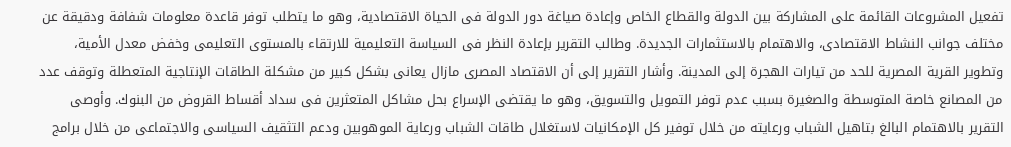تفعيل المشروعات القائمة على المشاركة بين الدولة والقطاع الخاص وإعادة صياغة دور الدولة فى الحياة الاقتصادية، وهو ما يتطلب توفر قاعدة معلومات شفافة ودقيقة عن مختلف جوانب النشاط الاقتصادى، والاهتمام بالاستثمارات الجديدة. وطالب التقرير بإعادة النظر فى السياسة التعليمية للارتقاء بالمستوى التعليمى وخفض معدل الأمية، وتطوير القرية المصرية للحد من تيارات الهجرة إلى المدينة. وأشار التقرير إلى أن الاقتصاد المصرى مازال يعانى بشكل كبير من مشكلة الطاقات الإنتاجية المتعطلة وتوقف عدد من المصانع خاصة المتوسطة والصغيرة بسبب عدم توفر التمويل والتسويق، وهو ما يقتضى الإسراع بحل مشاكل المتعثرين فى سداد أقساط القروض من البنوك. وأوصى التقرير بالاهتمام البالغ بتاهيل الشباب ورعايته من خلال توفير كل الإمكانيات لاستغلال طاقات الشباب ورعاية الموهوبين ودعم التثقيف السياسى والاجتماعى من خلال برامج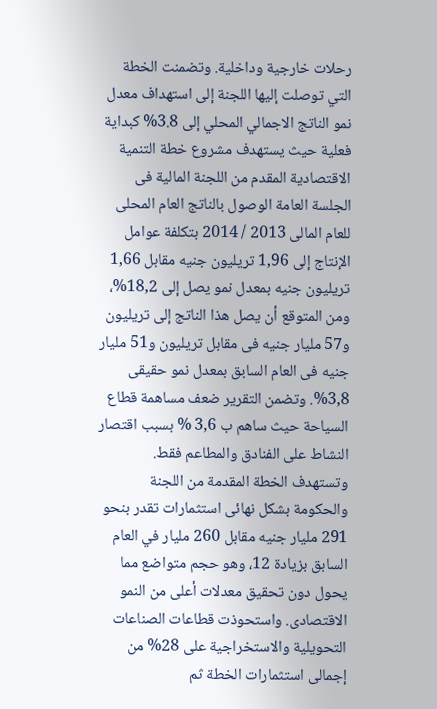رحلات خارجية وداخلية. وتضمنت الخطة التي توصلت إليها اللجنة إلى استهداف معدل نمو الناتج الاجمالي المحلي إلى 3.8% كبداية فعلية حيث يستهدف مشروع خطة التنمية الاقتصادية المقدم من اللجنة المالية فى الجلسة العامة الوصول بالناتج العام المحلى للعام المالى 2013 / 2014 بتكلفة عوامل الإنتاج إلى 1,96 تريليون جنيه مقابل 1,66 تريليون جنيه بمعدل نمو يصل إلى 18,2%، ومن المتوقع أن يصل هذا الناتج إلى تريليون و57 مليار جنيه فى مقابل تريليون و51 مليار جنيه فى العام السابق بمعدل نمو حقيقى 3,8%. وتضمن التقرير ضعف مساهمة قطاع السياحة حيث ساهم ب 3,6 % بسبب اقتصار النشاط على الفنادق والمطاعم فقط. وتستهدف الخطة المقدمة من اللجنة والحكومة بشكل نهائى استثمارات تقدر بنحو 291 مليار جنيه مقابل 260 مليار في العام السابق بزيادة 12، وهو حجم متواضع مما يحول دون تحقيق معدلات أعلى من النمو الاقتصادى. واستحوذت قطاعات الصناعات التحويلية والاستخراجية على 28% من إجمالى استثمارات الخطة ثم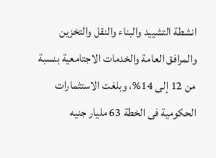انشطة التشييد والبناء والنقل والتخزين والمرافق العامة والخدمات الاجتامعية بنسبة من 12 إلى 14%، وبلغت الاستثمارات الحكومية فى الخطة 63 مليار جنيه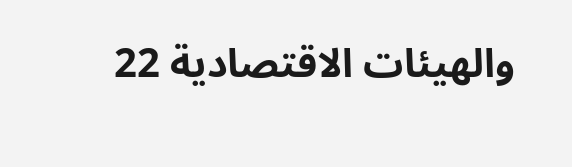والهيئات الاقتصادية 22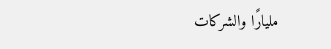مليارًا والشركات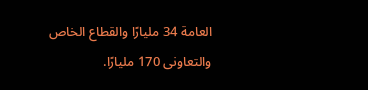العامة 34 مليارًا والقطاع الخاص والتعاونى 170 مليارًا.